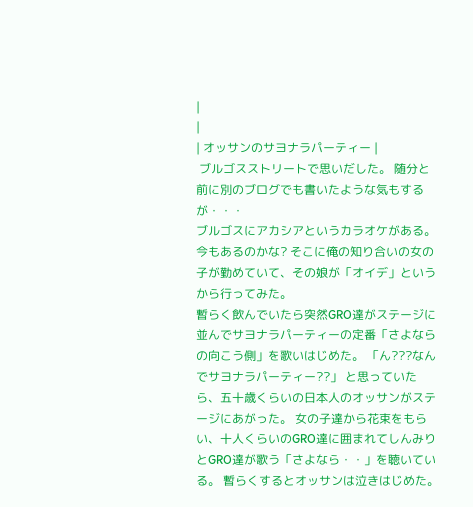|
|
| オッサンのサヨナラパーティー |
 ブルゴスストリートで思いだした。 随分と前に別のブログでも書いたような気もするが・・・
ブルゴスにアカシアというカラオケがある。 今もあるのかな? そこに俺の知り合いの女の子が勤めていて、その娘が「オイデ」というから行ってみた。
暫らく飲んでいたら突然GRO達がステージに並んでサヨナラパーティーの定番「さよならの向こう側」を歌いはじめた。 「ん???なんでサヨナラパーティー??」 と思っていたら、五十歳くらいの日本人のオッサンがステージにあがった。 女の子達から花束をもらい、十人くらいのGRO達に囲まれてしんみりとGRO達が歌う「さよなら・・」を聴いている。 暫らくするとオッサンは泣きはじめた。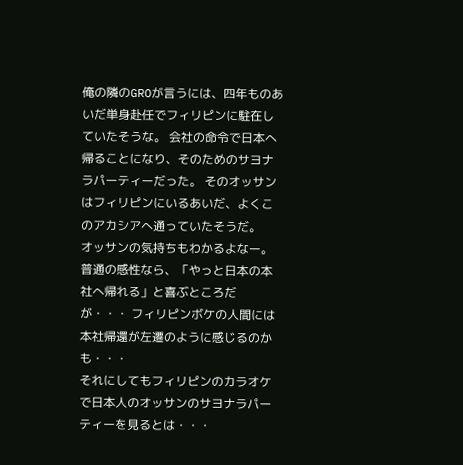俺の隣のGROが言うには、四年ものあいだ単身赴任でフィリピンに駐在していたそうな。 会社の命令で日本へ帰ることになり、そのためのサヨナラパーティーだった。 そのオッサンはフィリピンにいるあいだ、よくこのアカシアへ通っていたそうだ。
オッサンの気持ちもわかるよなー。 普通の感性なら、「やっと日本の本社へ帰れる」と喜ぶところだが・・・ フィリピンボケの人間には本社帰還が左遷のように感じるのかも・・・
それにしてもフィリピンのカラオケで日本人のオッサンのサヨナラパーティーを見るとは・・・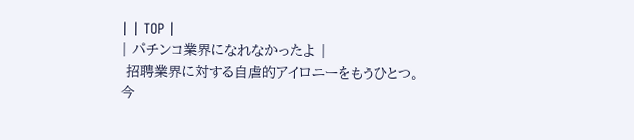| | TOP |
| パチンコ業界になれなかったよ |
 招聘業界に対する自虐的アイロニーをもうひとつ。
今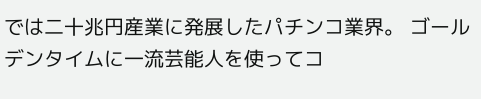では二十兆円産業に発展したパチンコ業界。 ゴールデンタイムに一流芸能人を使ってコ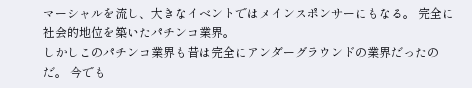マーシャルを流し、大きなイベントではメインスポンサーにもなる。 完全に社会的地位を築いたパチンコ業界。
しかしこのパチンコ業界も昔は完全にアンダーグラウンドの業界だったのだ。 今でも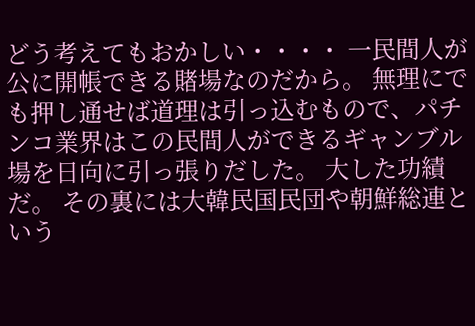どう考えてもおかしい・・・・ 一民間人が公に開帳できる賭場なのだから。 無理にでも押し通せば道理は引っ込むもので、パチンコ業界はこの民間人ができるギャンブル場を日向に引っ張りだした。 大した功績だ。 その裏には大韓民国民団や朝鮮総連という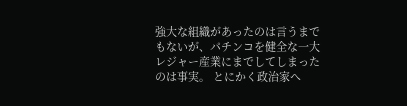強大な組織があったのは言うまでもないが、パチンコを健全な一大レジャー産業にまでしてしまったのは事実。 とにかく政治家へ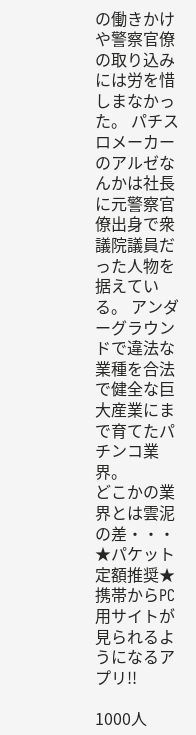の働きかけや警察官僚の取り込みには労を惜しまなかった。 パチスロメーカーのアルゼなんかは社長に元警察官僚出身で衆議院議員だった人物を据えている。 アンダーグラウンドで違法な業種を合法で健全な巨大産業にまで育てたパチンコ業界。
どこかの業界とは雲泥の差・・・
★パケット定額推奨★携帯からPC用サイトが見られるようになるアプリ!!

1000人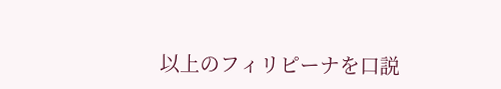以上のフィリピーナを口説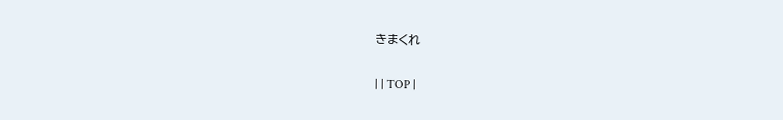きまくれ

| | TOP |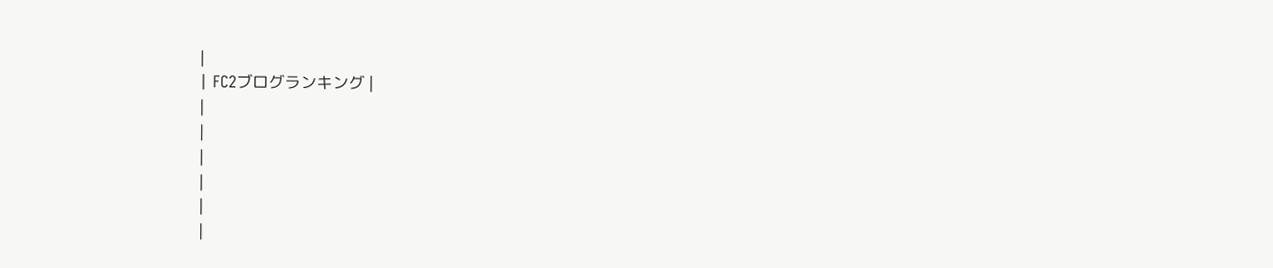|
| FC2ブログランキング |
|
|
|
|
|
|